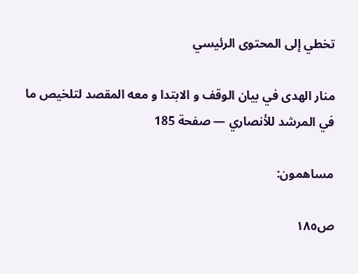تخطي إلى المحتوى الرئيسي

منار الهدى في بيان الوقف و الابتدا و معه المقصد لتلخيص ما في المرشد للأنصاري — صفحة 185

مساهمون:

ص١٨٥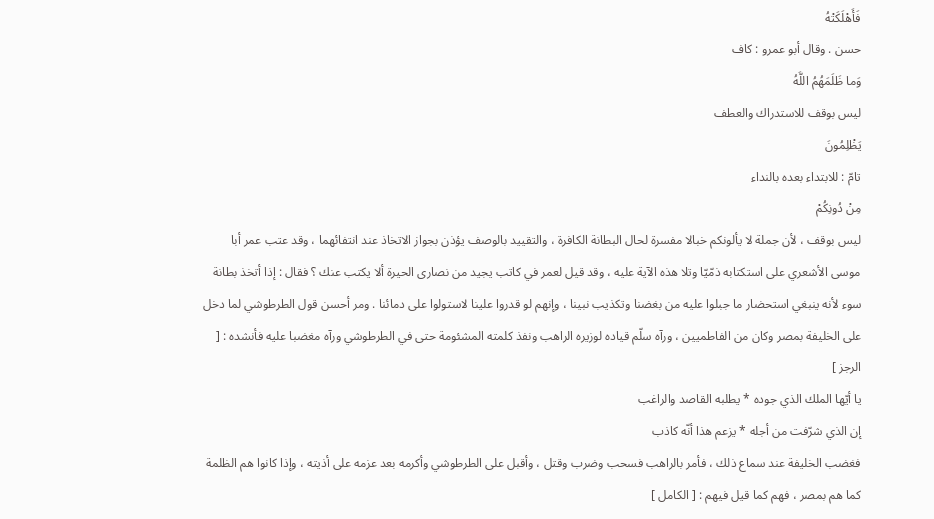فَأَهْلَكَتْهُ
حسن . وقال أبو عمرو : كاف
وَما ظَلَمَهُمُ اللَّهُ
ليس بوقف للاستدراك والعطف
يَظْلِمُونَ
تامّ : للابتداء بعده بالنداء
مِنْ دُونِكُمْ
ليس بوقف ، لأن جملة لا يألونكم خبالا مفسرة لحال البطانة الكافرة ، والتقييد بالوصف يؤذن بجواز الاتخاذ عند انتفائهما ، وقد عتب عمر أبا موسى الأشعري على استكتابه ذمّيّا وتلا هذه الآية عليه ، وقد قيل لعمر في كاتب يجيد من نصارى الحيرة ألا يكتب عنك ؟ فقال : إذا أتخذ بطانة سوء لأنه ينبغي استحضار ما جبلوا عليه من بغضنا وتكذيب نبينا ، وإنهم لو قدروا علينا لاستولوا على دمائنا . ومر أحسن قول الطرطوشي لما دخل على الخليفة بمصر وكان من الفاطميين ، ورآه سلّم قياده لوزيره الراهب ونفذ كلمته المشئومة حتى في الطرطوشي ورآه مغضبا عليه فأنشده : [ الرجز ]
يا أيّها الملك الذي جوده * يطلبه القاصد والراغب
إن الذي شرّفت من أجله * يزعم هذا أنّه كاذب
فغضب الخليفة عند سماع ذلك ، فأمر بالراهب فسحب وضرب وقتل ، وأقبل على الطرطوشي وأكرمه بعد عزمه على أذيته ، وإذا كانوا هم الظلمة كما هم بمصر ، فهم كما قيل فيهم : [ الكامل ]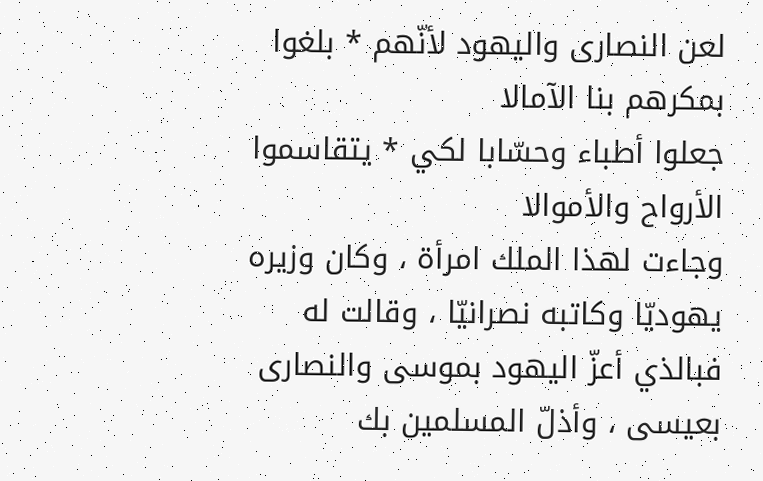لعن النصارى واليهود لأنّهم * بلغوا بمكرهم بنا الآمالا
جعلوا أطباء وحسّابا لكي * يتقاسموا الأرواح والأموالا
وجاءت لهذا الملك امرأة ، وكان وزيره يهوديّا وكاتبه نصرانيّا ، وقالت له فبالذي أعزّ اليهود بموسى والنصارى بعيسى ، وأذلّ المسلمين بك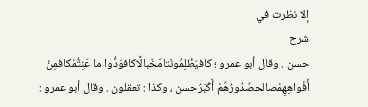إلا نظرت في
شرح
حسن . وقال أبو عمرو ؛ كافيَظْلِمُونَتامّخَبالًاكافوَدُّوا ما عَنِتُّمْكافمِنْ أَفْواهِهِمْصالحصُدُورُهُمْ أَكْبَرُحسن ، وكذا : تعقلون . وقال أبو عمرو :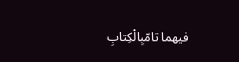فيهما تامّبِالْكِتابِ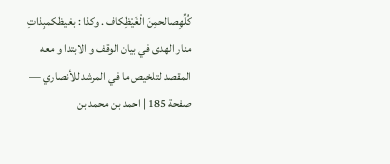كُلِّهِصالحمِنَ الْغَيْظِكاف . وكذا : بغيظكمبِذاتِ
منار الهدى في بيان الوقف و الابتدا و معه المقصد لتلخيص ما في المرشد للأنصاري — صفحة 185 | احمد بن محمد بن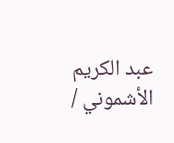عبد الكريم الأشموني /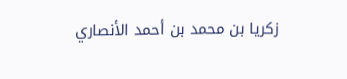زكريا بن محمد بن أحمد الأنصاري